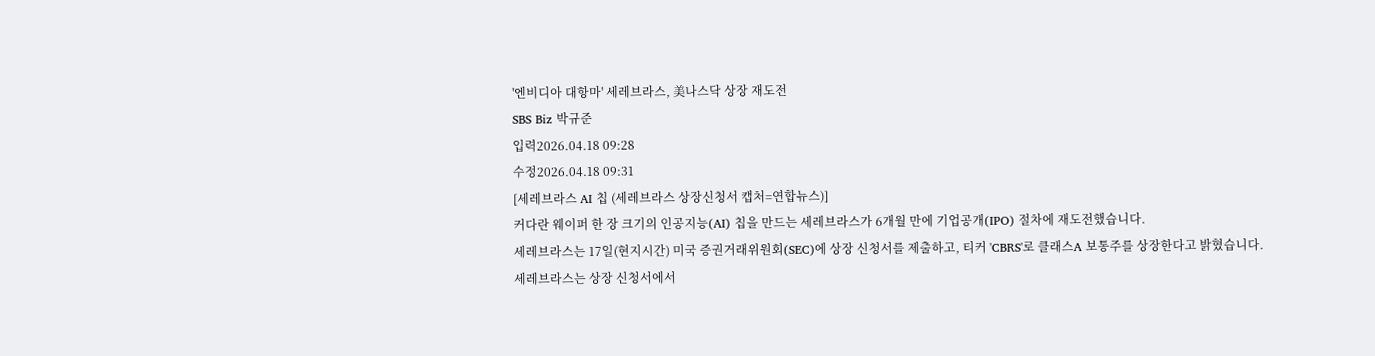'엔비디아 대항마' 세레브라스, 美나스닥 상장 재도전
SBS Biz 박규준
입력2026.04.18 09:28
수정2026.04.18 09:31
[세레브라스 AI 칩 (세레브라스 상장신청서 캡처=연합뉴스)]
커다란 웨이퍼 한 장 크기의 인공지능(AI) 칩을 만드는 세레브라스가 6개월 만에 기업공개(IPO) 절차에 재도전했습니다.
세레브라스는 17일(현지시간) 미국 증권거래위원회(SEC)에 상장 신청서를 제출하고, 티커 'CBRS'로 클래스A 보통주를 상장한다고 밝혔습니다.
세레브라스는 상장 신청서에서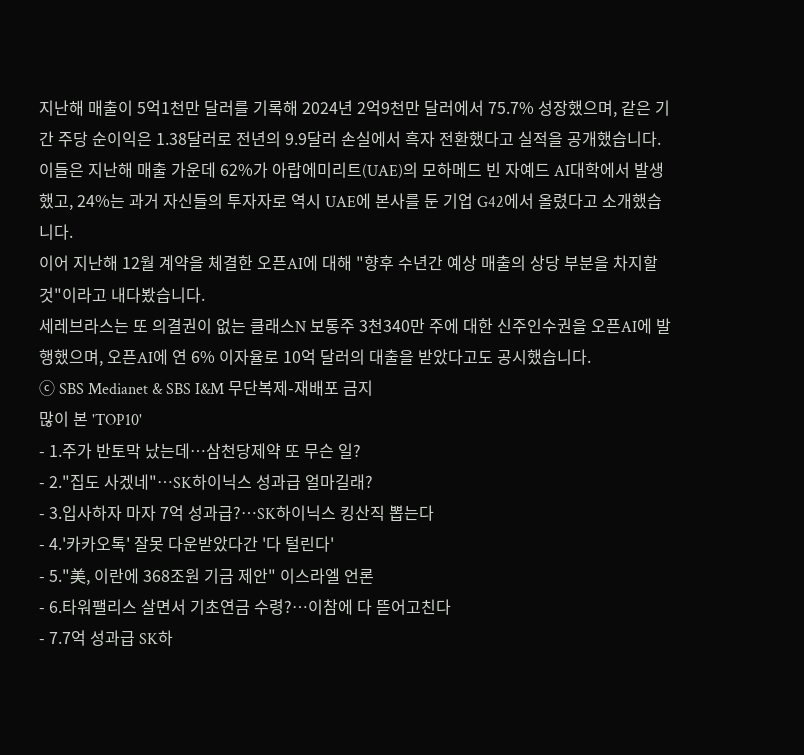지난해 매출이 5억1천만 달러를 기록해 2024년 2억9천만 달러에서 75.7% 성장했으며, 같은 기간 주당 순이익은 1.38달러로 전년의 9.9달러 손실에서 흑자 전환했다고 실적을 공개했습니다.
이들은 지난해 매출 가운데 62%가 아랍에미리트(UAE)의 모하메드 빈 자예드 AI대학에서 발생했고, 24%는 과거 자신들의 투자자로 역시 UAE에 본사를 둔 기업 G42에서 올렸다고 소개했습니다.
이어 지난해 12월 계약을 체결한 오픈AI에 대해 "향후 수년간 예상 매출의 상당 부분을 차지할 것"이라고 내다봤습니다.
세레브라스는 또 의결권이 없는 클래스N 보통주 3천340만 주에 대한 신주인수권을 오픈AI에 발행했으며, 오픈AI에 연 6% 이자율로 10억 달러의 대출을 받았다고도 공시했습니다.
ⓒ SBS Medianet & SBS I&M 무단복제-재배포 금지
많이 본 'TOP10'
- 1.주가 반토막 났는데…삼천당제약 또 무슨 일?
- 2."집도 사겠네"…SK하이닉스 성과급 얼마길래?
- 3.입사하자 마자 7억 성과급?…SK하이닉스 킹산직 뽑는다
- 4.'카카오톡' 잘못 다운받았다간 '다 털린다'
- 5."美, 이란에 368조원 기금 제안" 이스라엘 언론
- 6.타워팰리스 살면서 기초연금 수령?…이참에 다 뜯어고친다
- 7.7억 성과급 SK하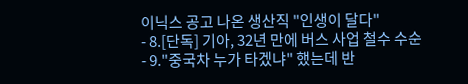이닉스 공고 나온 생산직 "인생이 달다"
- 8.[단독] 기아, 32년 만에 버스 사업 철수 수순
- 9."중국차 누가 타겠냐" 했는데 반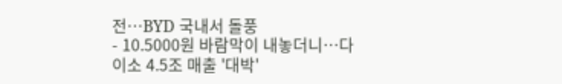전…BYD 국내서 돌풍
- 10.5000원 바람막이 내놓더니…다이소 4.5조 매출 '대박'